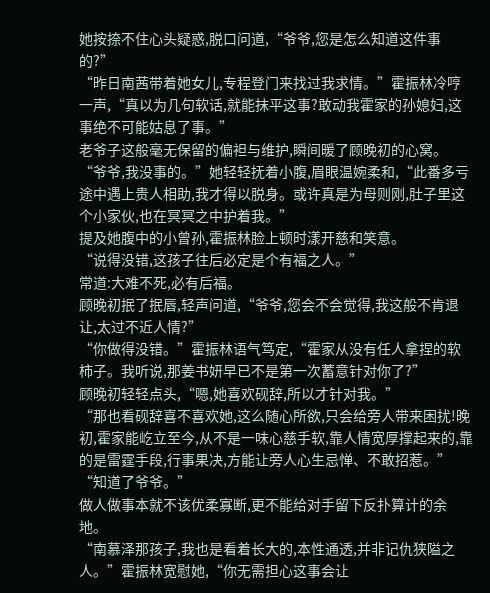她按捺不住心头疑惑,脱口问道,“爷爷,您是怎么知道这件事的?”
“昨日南茜带着她女儿,专程登门来找过我求情。”霍振林冷哼一声,“真以为几句软话,就能抹平这事?敢动我霍家的孙媳妇,这事绝不可能姑息了事。”
老爷子这般毫无保留的偏袒与维护,瞬间暖了顾晚初的心窝。
“爷爷,我没事的。”她轻轻抚着小腹,眉眼温婉柔和,“此番多亏途中遇上贵人相助,我才得以脱身。或许真是为母则刚,肚子里这个小家伙,也在冥冥之中护着我。”
提及她腹中的小曾孙,霍振林脸上顿时漾开慈和笑意。
“说得没错,这孩子往后必定是个有福之人。”
常道:大难不死,必有后福。
顾晚初抿了抿唇,轻声问道,“爷爷,您会不会觉得,我这般不肯退让,太过不近人情?”
“你做得没错。”霍振林语气笃定,“霍家从没有任人拿捏的软柿子。我听说,那姜书妍早已不是第一次蓄意针对你了?”
顾晚初轻轻点头,“嗯,她喜欢砚辞,所以才针对我。”
“那也看砚辞喜不喜欢她,这么随心所欲,只会给旁人带来困扰!晚初,霍家能屹立至今,从不是一味心慈手软,靠人情宽厚撑起来的,靠的是雷霆手段,行事果决,方能让旁人心生忌惮、不敢招惹。”
“知道了爷爷。”
做人做事本就不该优柔寡断,更不能给对手留下反扑算计的余地。
“南慕泽那孩子,我也是看着长大的,本性通透,并非记仇狭隘之人。”霍振林宽慰她,“你无需担心这事会让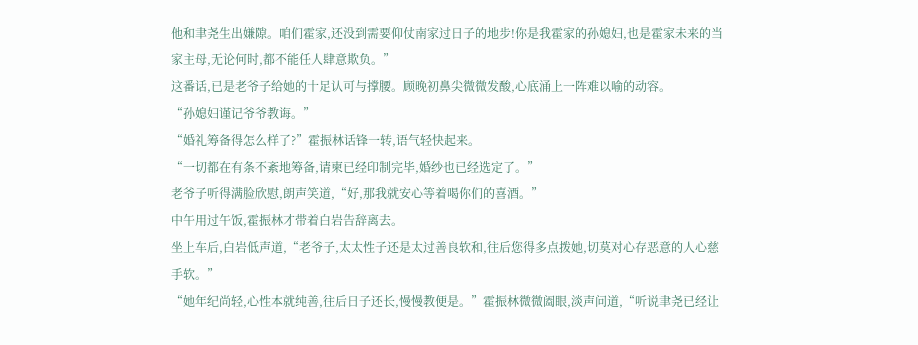他和聿尧生出嫌隙。咱们霍家,还没到需要仰仗南家过日子的地步!你是我霍家的孙媳妇,也是霍家未来的当家主母,无论何时,都不能任人肆意欺负。”
这番话,已是老爷子给她的十足认可与撑腰。顾晚初鼻尖微微发酸,心底涌上一阵难以喻的动容。
“孙媳妇谨记爷爷教诲。”
“婚礼筹备得怎么样了?”霍振林话锋一转,语气轻快起来。
“一切都在有条不紊地筹备,请柬已经印制完毕,婚纱也已经选定了。”
老爷子听得满脸欣慰,朗声笑道,“好,那我就安心等着喝你们的喜酒。”
中午用过午饭,霍振林才带着白岩告辞离去。
坐上车后,白岩低声道,“老爷子,太太性子还是太过善良软和,往后您得多点拨她,切莫对心存恶意的人心慈手软。”
“她年纪尚轻,心性本就纯善,往后日子还长,慢慢教便是。”霍振林微微阖眼,淡声问道,“听说聿尧已经让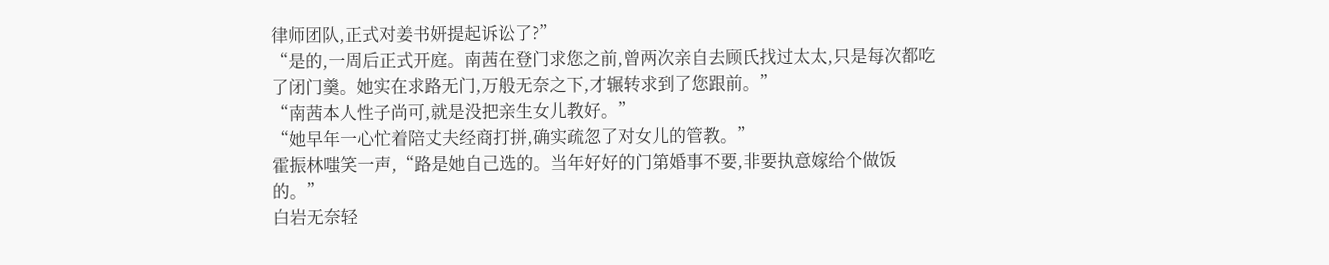律师团队,正式对姜书妍提起诉讼了?”
“是的,一周后正式开庭。南茜在登门求您之前,曾两次亲自去顾氏找过太太,只是每次都吃了闭门羹。她实在求路无门,万般无奈之下,才辗转求到了您跟前。”
“南茜本人性子尚可,就是没把亲生女儿教好。”
“她早年一心忙着陪丈夫经商打拼,确实疏忽了对女儿的管教。”
霍振林嗤笑一声,“路是她自己选的。当年好好的门第婚事不要,非要执意嫁给个做饭的。”
白岩无奈轻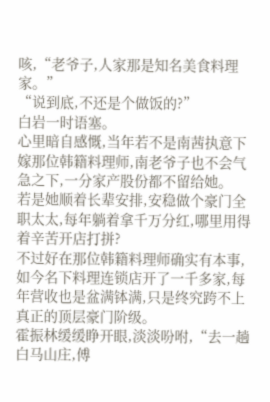咳,“老爷子,人家那是知名美食料理家。”
“说到底,不还是个做饭的?”
白岩一时语塞。
心里暗自感慨,当年若不是南茜执意下嫁那位韩籍料理师,南老爷子也不会气急之下,一分家产股份都不留给她。
若是她顺着长辈安排,安稳做个豪门全职太太,每年躺着拿千万分红,哪里用得着辛苦开店打拼?
不过好在那位韩籍料理师确实有本事,如今名下料理连锁店开了一千多家,每年营收也是盆满钵满,只是终究跨不上真正的顶层豪门阶级。
霍振林缓缓睁开眼,淡淡吩咐,“去一趟白马山庄,傅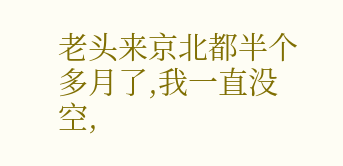老头来京北都半个多月了,我一直没空,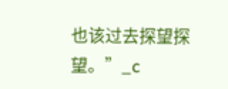也该过去探望探望。”_c